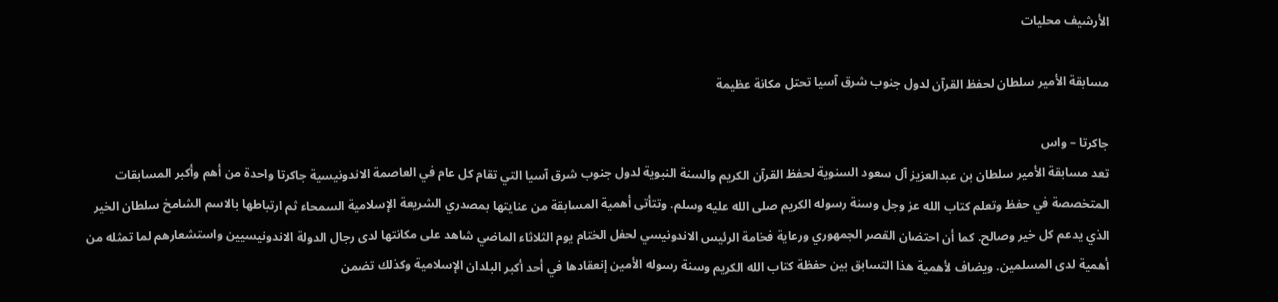الأرشيف محليات

مسابقة الأمير سلطان لحفظ القرآن لدول جنوب شرق آسيا تحتل مكانة عظيمة

جاكرتا – واس
تعد مسابقة الأمير سلطان بن عبدالعزيز آل سعود السنوية لحفظ القرآن الكريم والسنة النبوية لدول جنوب شرق آسيا التي تقام كل عام في العاصمة الاندونيسية جاكرتا واحدة من أهم وأكبر المسابقات المتخصصة في حفظ وتعلم كتاب الله عز وجل وسنة رسوله الكريم صلى الله عليه وسلم. وتتأتى أهمية المسابقة من عنايتها بمصدري الشريعة الإسلامية السمحاء ثم ارتباطها بالاسم الشامخ سلطان الخير الذي يدعم كل خير وصالح. كما أن احتضان القصر الجمهوري ورعاية فخامة الرئيس الاندونيسي لحفل الختام يوم الثلاثاء الماضي شاهد على مكانتها لدى رجال الدولة الاندونيسيين واستشعارهم لما تمثله من أهمية لدى المسلمين. ويضاف لأهمية هذا التسابق بين حفظة كتاب الله الكريم وسنة رسوله الأمين إنعقادها في أحد أكبر البلدان الإسلامية وكذلك تضمن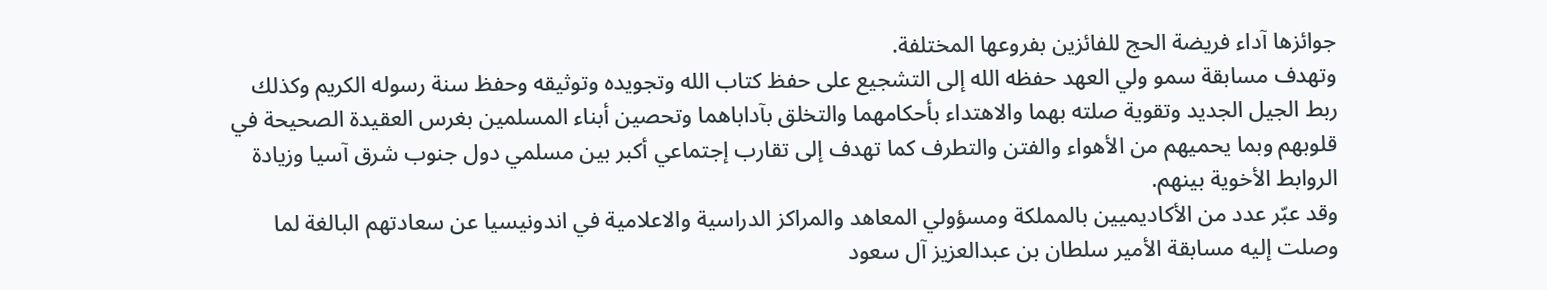جوائزها آداء فريضة الحج للفائزين بفروعها المختلفة.
وتهدف مسابقة سمو ولي العهد حفظه الله إلى التشجيع على حفظ كتاب الله وتجويده وتوثيقه وحفظ سنة رسوله الكريم وكذلك ربط الجيل الجديد وتقوية صلته بهما والاهتداء بأحكامهما والتخلق بآداباهما وتحصين أبناء المسلمين بغرس العقيدة الصحيحة في قلوبهم وبما يحميهم من الأهواء والفتن والتطرف كما تهدف إلى تقارب إجتماعي أكبر بين مسلمي دول جنوب شرق آسيا وزيادة الروابط الأخوية بينهم.
وقد عبّر عدد من الأكاديميين بالمملكة ومسؤولي المعاهد والمراكز الدراسية والاعلامية في اندونيسيا عن سعادتهم البالغة لما وصلت إليه مسابقة الأمير سلطان بن عبدالعزيز آل سعود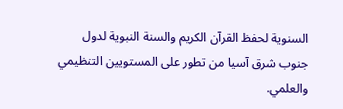السنوية لحفظ القرآن الكريم والسنة النبوية لدول جنوب شرق آسيا من تطور على المستويين التنظيمي والعلمي.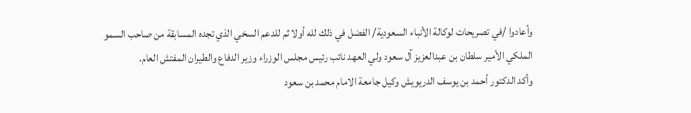وأعادوا /في تصريحات لوكالة الأنباء السعودية/ الفضل في ذلك لله أولا ثم للدعم السخي الذي تجده المسابقة من صاحب السمو الملكي الأمير سلطان بن عبدالعزيز آل سعود ولي العهد نائب رئيس مجلس الوزراء وزير الدفاع والطيران المفتش العام.
وأكد الدكتور أحمد بن يوسف الدريويش وكيل جامعة الامام محمد بن سعود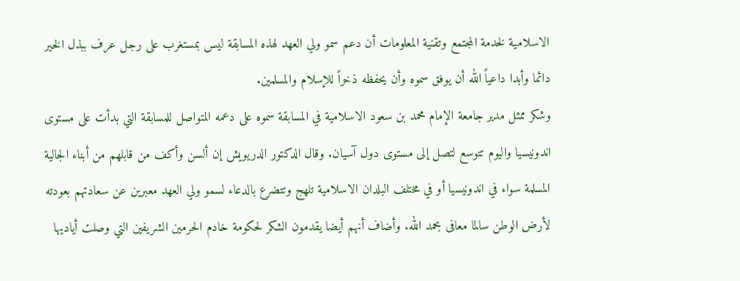الاسلامية لخدمة المجتمع وتقنية المعلومات أن دعم سمو ولي العهد لهذه المسابقة ليس بمستغرب على رجل عرف ببذل الخير دائما وأبدا داعياً الله أن يوفق سموه وأن يحفظه ذخراً للإسلام والمسلمين.
وشكر ممثل مدير جامعة الإمام محمد بن سعود الاسلامية في المسابقة سموه على دعمه المتواصل للمسابقة التي بدأت على مستوى اندونيسيا واليوم تتوسع لتصل إلى مستوى دول آسيان. وقال الدكتور الدريويش إن ألسن وأكف من قابلهم من أبناء الجالية المسلمة سواء في اندونيسيا أو في مختلف البلدان الاسلامية تلهج وتتضرع بالدعاء لسمو ولي العهد معبرين عن سعادتهم بعودته لأرض الوطن سالما معافى بحمد الله. وأضاف أنهم أيضا يقدمون الشكر لحكومة خادم الحرمين الشريفين التي وصلت أياديها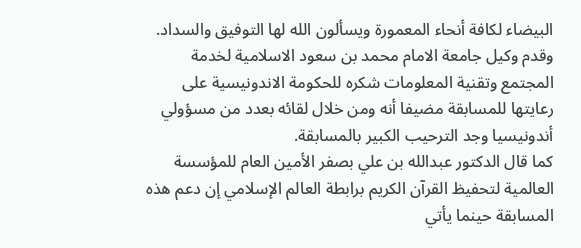البيضاء لكافة أنحاء المعمورة ويسألون الله لها التوفيق والسداد.
وقدم وكيل جامعة الامام محمد بن سعود الاسلامية لخدمة المجتمع وتقنية المعلومات شكره للحكومة الاندونيسية على رعايتها للمسابقة مضيفا أنه ومن خلال لقائه بعدد من مسؤولي أندونيسيا وجد الترحيب الكبير بالمسابقة.
كما قال الدكتور عبدالله بن علي بصفر الأمين العام للمؤسسة العالمية لتحفيظ القرآن الكريم برابطة العالم الإسلامي إن دعم هذه المسابقة حينما يأتي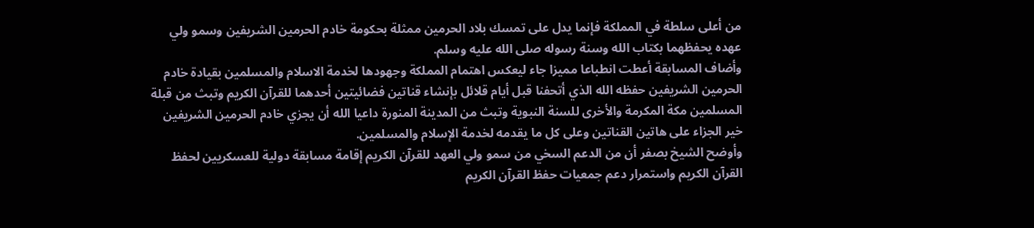من أعلى سلطة في المملكة فإنما يدل على تمسك بلاد الحرمين ممثلة بحكومة خادم الحرمين الشريفين وسمو ولي عهده يحفظهما بكتاب الله وسنة رسوله صلى الله عليه وسلم.
وأضاف المسابقة أعطت انطباعا مميزا جاء ليعكس اهتمام المملكة وجهودها لخدمة الاسلام والمسلمين بقيادة خادم الحرمين الشريفين حفظه الله الذي أتحفنا قبل أيام قلائل بإنشاء قناتين فضائيتين أحدهما للقرآن الكريم وتبث من قبلة المسلمين مكة المكرمة والأخرى للسنة النبوية وتبث من المدينة المنورة داعيا الله أن يجزي خادم الحرمين الشريفين خير الجزاء على هاتين القناتين وعلى كل ما يقدمه لخدمة الإسلام والمسلمين.
وأوضح الشيخ بصفر أن من الدعم السخي من سمو ولي العهد للقرآن الكريم إقامة مسابقة دولية للعسكريين لحفظ القرآن الكريم واستمرار دعم جمعيات حفظ القرآن الكريم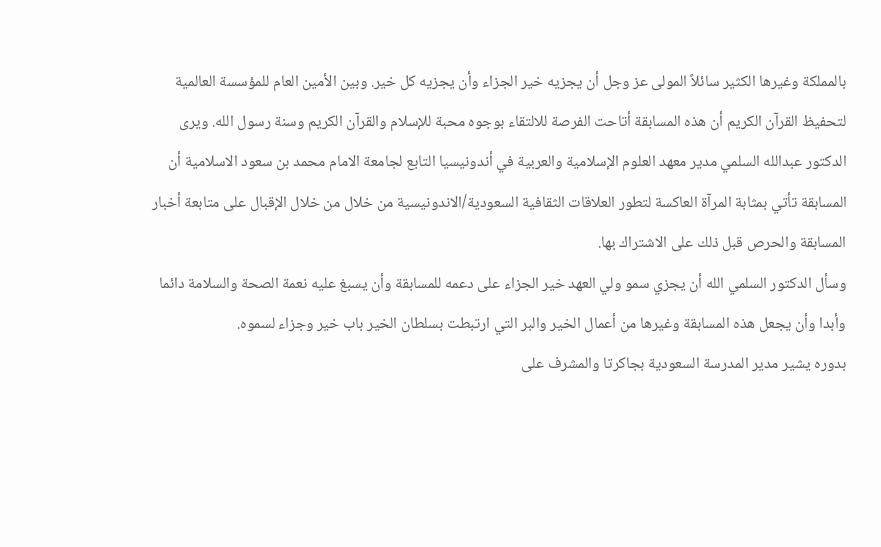بالمملكة وغيرها الكثير سائلاً المولى عز وجل أن يجزيه خير الجزاء وأن يجزيه كل خير. وبين الأمين العام للمؤسسة العالمية لتحفيظ القرآن الكريم أن هذه المسابقة أتاحت الفرصة للالتقاء بوجوه محبة للإسلام والقرآن الكريم وسنة رسول الله. ويرى الدكتور عبدالله السلمي مدير معهد العلوم الإسلامية والعربية في أندونيسيا التابع لجامعة الامام محمد بن سعود الاسلامية أن المسابقة تأتي بمثابة المرآة العاكسة لتطور العلاقات الثقافية السعودية/الاندونيسية من خلال من خلال الإقبال على متابعة أخبار المسابقة والحرص قبل ذلك على الاشتراك بها.
وسأل الدكتور السلمي الله أن يجزي سمو ولي العهد خير الجزاء على دعمه للمسابقة وأن يسبغ عليه نعمة الصحة والسلامة دائما وأبدا وأن يجعل هذه المسابقة وغيرها من أعمال الخير والبر التي ارتبطت بسلطان الخير باب خير وجزاء لسموه.
بدوره يشير مدير المدرسة السعودية بجاكرتا والمشرف على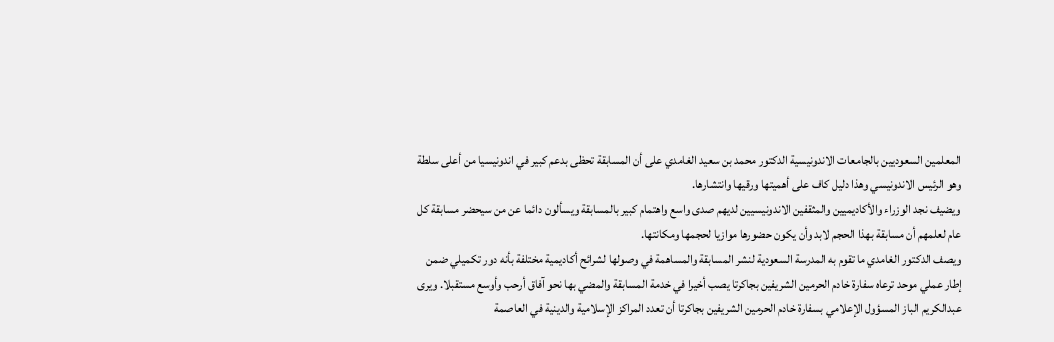المعلمين السعوديين بالجامعات الاندونيسية الدكتور محمد بن سعيد الغامدي على أن المسابقة تحظى بدعم كبير في اندونيسيا من أعلى سلطة وهو الرئيس الاندونيسي وهذا دليل كاف على أهميتها ورقيها وانتشارها.
ويضيف نجد الوزراء والأكاديميين والمثقفين الاندونيسيين لديهم صدى واسع واهتمام كبير بالمسابقة ويسألون دائما عن من سيحضر مسابقة كل عام لعلمهم أن مسابقة بهذا الحجم لابد وأن يكون حضورها موازيا لحجمها ومكانتها.
ويصف الدكتور الغامدي ما تقوم به المدرسة السعودية لنشر المسابقة والمساهمة في وصولها لشرائح أكاديمية مختلفة بأنه دور تكميلي ضمن إطار عملي موحد ترعاه سفارة خادم الحرمين الشريفين بجاكرتا يصب أخيرا في خدمة المسابقة والمضي بها نحو آفاق أرحب وأوسع مستقبلا. ويرى عبدالكريم الباز المسؤول الإعلامي بسفارة خادم الحرمين الشريفين بجاكرتا أن تعدد المراكز الإسلامية والدينية في العاصمة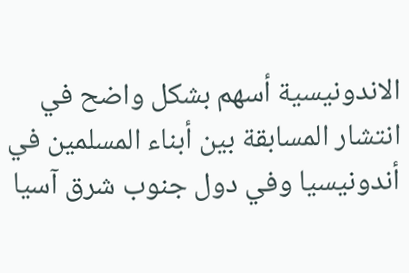الاندونيسية أسهم بشكل واضح في انتشار المسابقة بين أبناء المسلمين في أندونيسيا وفي دول جنوب شرق آسيا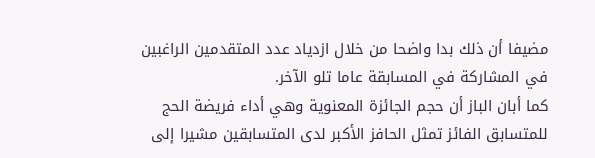مضيفا أن ذلك بدا واضحا من خلال ازدياد عدد المتقدمين الراغبين في المشاركة في المسابقة عاما تلو الآخر.
كما أبان الباز أن حجم الجائزة المعنوية وهي أداء فريضة الحج للمتسابق الفائز تمثل الحافز الأكبر لدى المتسابقين مشيرا إلى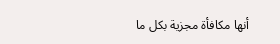أنها مكافأة مجزية بكل ما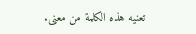تعنيه هذه الكلمة من معنى.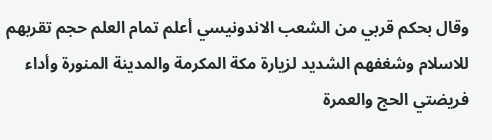وقال بحكم قربي من الشعب الاندونيسي أعلم تمام العلم حجم تقربهم للاسلام وشغفهم الشديد لزيارة مكة المكرمة والمدينة المنورة وأداء فريضتي الحج والعمرة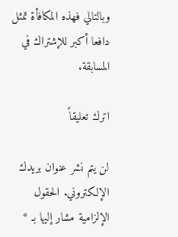وبالتالي فهذه المكافأة تمثل دافعا أكبر للإشتراك في المسابقة.

اترك تعليقاً

لن يتم نشر عنوان بريدك الإلكتروني. الحقول الإلزامية مشار إليها بـ *